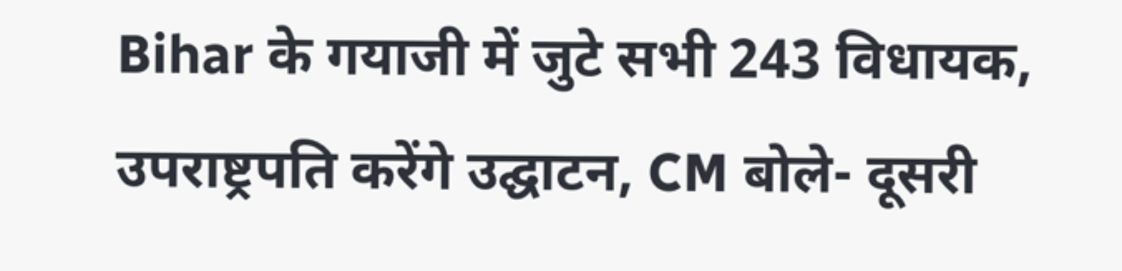Bihar के गयाजी में जुटे सभी 243 विधायक, उपराष्ट्रपति करेंगे उद्घाटन, CM बोले- दूसरी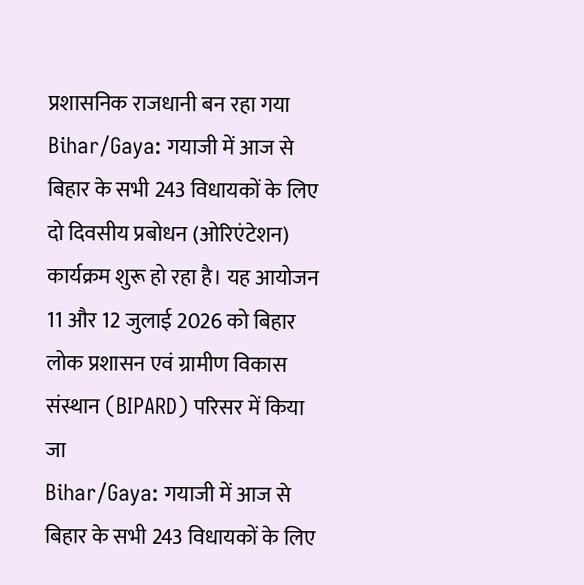प्रशासनिक राजधानी बन रहा गया
Bihar/Gaya: गयाजी में आज से बिहार के सभी 243 विधायकों के लिए दो दिवसीय प्रबोधन (ओरिएंटेशन) कार्यक्रम शुरू हो रहा है। यह आयोजन 11 और 12 जुलाई 2026 को बिहार लोक प्रशासन एवं ग्रामीण विकास संस्थान (BIPARD) परिसर में किया जा
Bihar/Gaya: गयाजी में आज से बिहार के सभी 243 विधायकों के लिए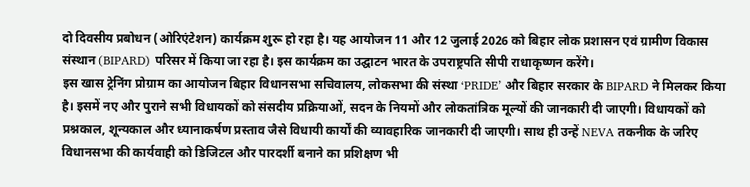दो दिवसीय प्रबोधन (ओरिएंटेशन) कार्यक्रम शुरू हो रहा है। यह आयोजन 11 और 12 जुलाई 2026 को बिहार लोक प्रशासन एवं ग्रामीण विकास संस्थान (BIPARD) परिसर में किया जा रहा है। इस कार्यक्रम का उद्घाटन भारत के उपराष्ट्रपति सीपी राधाकृष्णन करेंगे।
इस खास ट्रेनिंग प्रोग्राम का आयोजन बिहार विधानसभा सचिवालय, लोकसभा की संस्था ‘PRIDE’ और बिहार सरकार के BIPARD ने मिलकर किया है। इसमें नए और पुराने सभी विधायकों को संसदीय प्रक्रियाओं, सदन के नियमों और लोकतांत्रिक मूल्यों की जानकारी दी जाएगी। विधायकों को प्रश्नकाल, शून्यकाल और ध्यानाकर्षण प्रस्ताव जैसे विधायी कार्यों की व्यावहारिक जानकारी दी जाएगी। साथ ही उन्हें NEVA तकनीक के जरिए विधानसभा की कार्यवाही को डिजिटल और पारदर्शी बनाने का प्रशिक्षण भी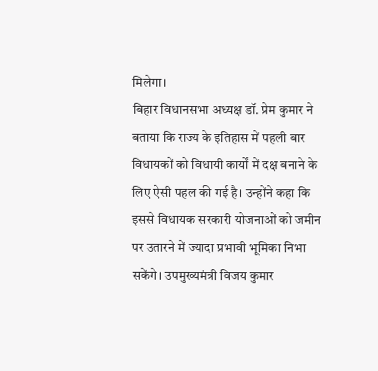मिलेगा।
बिहार विधानसभा अध्यक्ष डॉ. प्रेम कुमार ने बताया कि राज्य के इतिहास में पहली बार विधायकों को विधायी कार्यों में दक्ष बनाने के लिए ऐसी पहल की गई है। उन्होंने कहा कि इससे विधायक सरकारी योजनाओं को जमीन पर उतारने में ज्यादा प्रभावी भूमिका निभा सकेंगे। उपमुख्यमंत्री विजय कुमार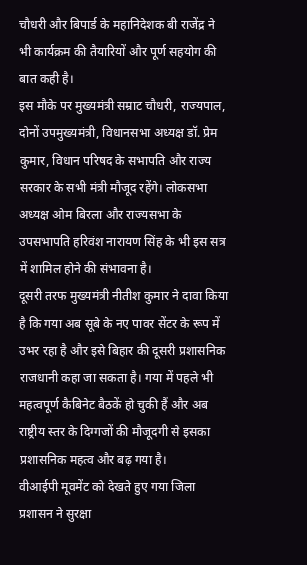चौधरी और बिपार्ड के महानिदेशक बी राजेंद्र ने भी कार्यक्रम की तैयारियों और पूर्ण सहयोग की बात कही है।
इस मौके पर मुख्यमंत्री सम्राट चौधरी, राज्यपाल, दोनों उपमुख्यमंत्री, विधानसभा अध्यक्ष डॉ. प्रेम कुमार, विधान परिषद के सभापति और राज्य सरकार के सभी मंत्री मौजूद रहेंगे। लोकसभा अध्यक्ष ओम बिरला और राज्यसभा के उपसभापति हरिवंश नारायण सिंह के भी इस सत्र में शामिल होने की संभावना है।
दूसरी तरफ मुख्यमंत्री नीतीश कुमार ने दावा किया है कि गया अब सूबे के नए पावर सेंटर के रूप में उभर रहा है और इसे बिहार की दूसरी प्रशासनिक राजधानी कहा जा सकता है। गया में पहले भी महत्वपूर्ण कैबिनेट बैठकें हो चुकी हैं और अब राष्ट्रीय स्तर के दिग्गजों की मौजूदगी से इसका प्रशासनिक महत्व और बढ़ गया है।
वीआईपी मूवमेंट को देखते हुए गया जिला प्रशासन ने सुरक्षा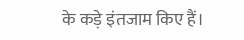के कड़े इंतजाम किए हैं।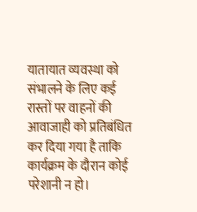यातायात व्यवस्था को संभालने के लिए कई रास्तों पर वाहनों की आवाजाही को प्रतिबंधित कर दिया गया है ताकि कार्यक्रम के दौरान कोई परेशानी न हो।